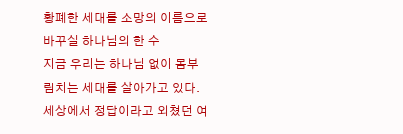황폐한 세대를 소망의 이름으로 바꾸실 하나님의 한 수
지금 우리는 하나님 없이 몸부림치는 세대를 살아가고 있다. 세상에서 정답이라고 외쳤던 여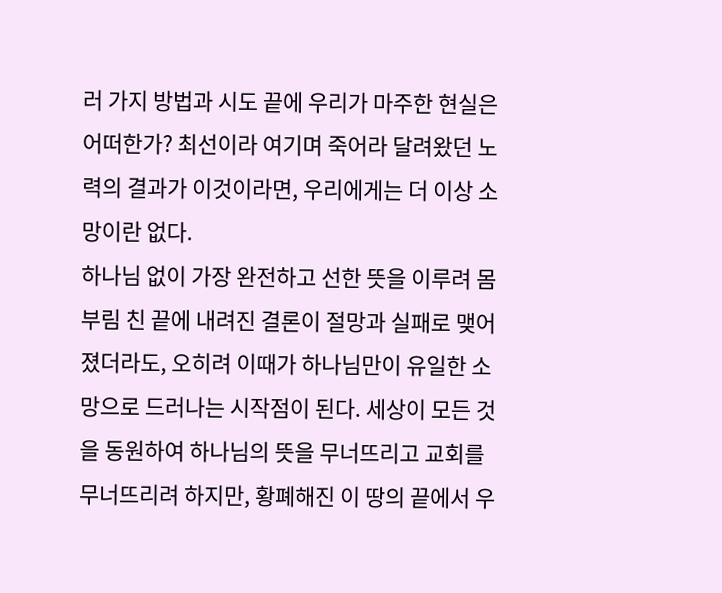러 가지 방법과 시도 끝에 우리가 마주한 현실은 어떠한가? 최선이라 여기며 죽어라 달려왔던 노력의 결과가 이것이라면, 우리에게는 더 이상 소망이란 없다.
하나님 없이 가장 완전하고 선한 뜻을 이루려 몸부림 친 끝에 내려진 결론이 절망과 실패로 맺어졌더라도, 오히려 이때가 하나님만이 유일한 소망으로 드러나는 시작점이 된다. 세상이 모든 것을 동원하여 하나님의 뜻을 무너뜨리고 교회를 무너뜨리려 하지만, 황폐해진 이 땅의 끝에서 우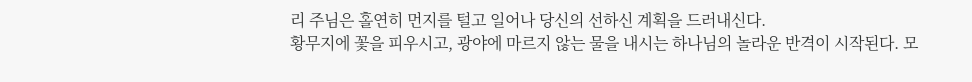리 주님은 홀연히 먼지를 털고 일어나 당신의 선하신 계획을 드러내신다.
황무지에 꽃을 피우시고, 광야에 마르지 않는 물을 내시는 하나님의 놀라운 반격이 시작된다. 모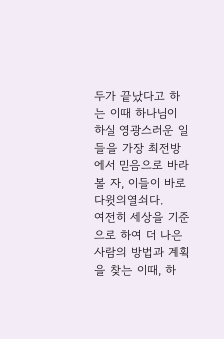두가 끝났다고 하는 이때 하나님이 하실 영광스러운 일들을 가장 최전방에서 믿음으로 바라볼 자, 이들이 바로 다윗의열쇠다.
여전히 세상을 기준으로 하여 더 나은 사람의 방법과 계획을 찾는 이때, 하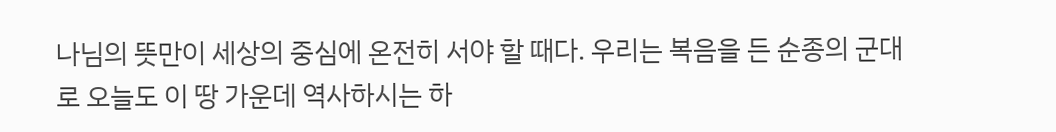나님의 뜻만이 세상의 중심에 온전히 서야 할 때다. 우리는 복음을 든 순종의 군대로 오늘도 이 땅 가운데 역사하시는 하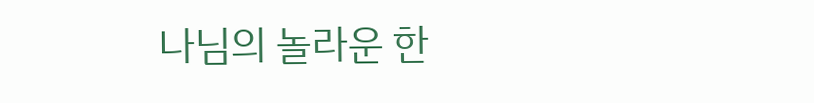나님의 놀라운 한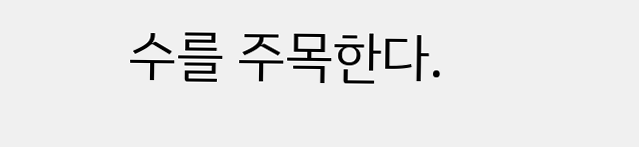수를 주목한다.